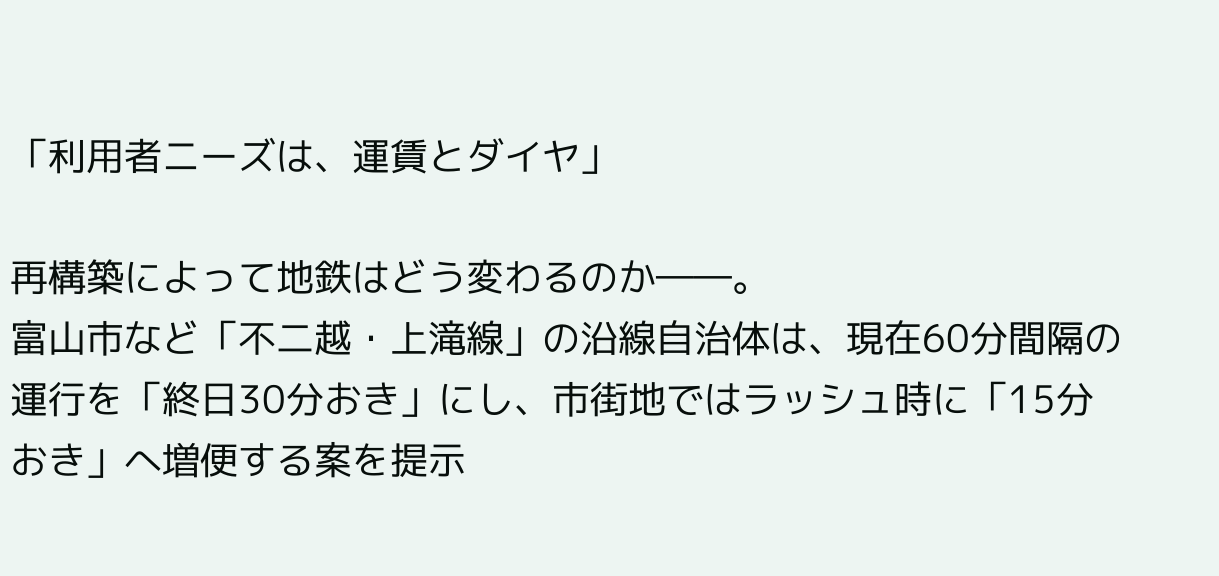「利用者ニーズは、運賃とダイヤ」

再構築によって地鉄はどう変わるのか――。
富山市など「不二越・上滝線」の沿線自治体は、現在60分間隔の運行を「終日30分おき」にし、市街地ではラッシュ時に「15分おき」へ増便する案を提示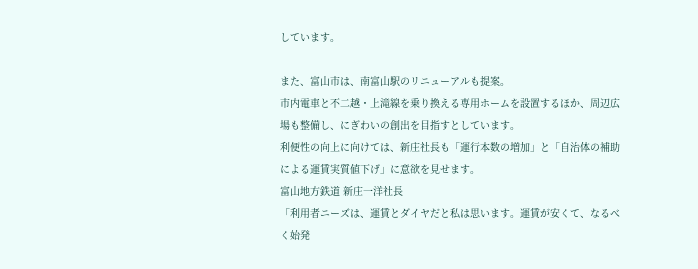しています。

また、富山市は、南富山駅のリニューアルも提案。
市内電車と不二越・上滝線を乗り換える専用ホームを設置するほか、周辺広場も整備し、にぎわいの創出を目指すとしています。
利便性の向上に向けては、新庄社長も「運行本数の増加」と「自治体の補助による運賃実質値下げ」に意欲を見せます。
富山地方鉄道 新庄一洋社長
「利用者ニーズは、運賃とダイヤだと私は思います。運賃が安くて、なるべく始発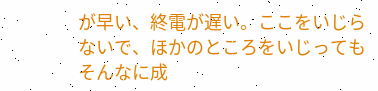が早い、終電が遅い。ここをいじらないで、ほかのところをいじってもそんなに成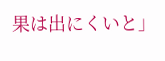果は出にくいと」